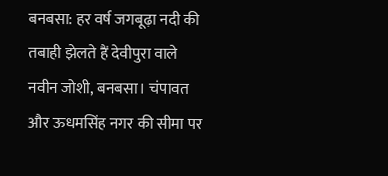बनबसा: हर वर्ष जगबूढ़ा नदी की तबाही झेलते हैं देवीपुरा वाले
नवीन जोशी, बनबसा। चंपावत और ऊधमसिंह नगर की सीमा पर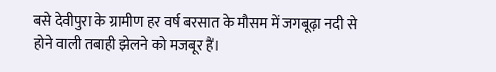बसे देवीपुरा के ग्रामीण हर वर्ष बरसात के मौसम में जगबूढ़ा नदी से होने वाली तबाही झेलने को मजबूर हैं।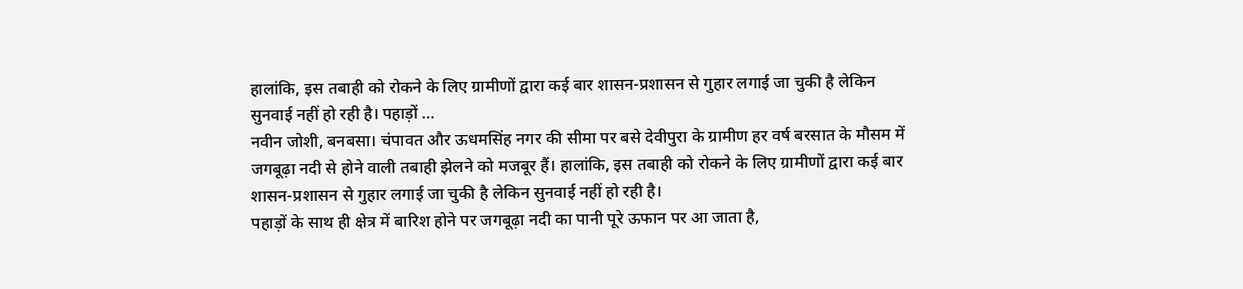हालांकि, इस तबाही को रोकने के लिए ग्रामीणों द्वारा कई बार शासन-प्रशासन से गुहार लगाई जा चुकी है लेकिन सुनवाई नहीं हो रही है। पहाड़ों …
नवीन जोशी, बनबसा। चंपावत और ऊधमसिंह नगर की सीमा पर बसे देवीपुरा के ग्रामीण हर वर्ष बरसात के मौसम में जगबूढ़ा नदी से होने वाली तबाही झेलने को मजबूर हैं। हालांकि, इस तबाही को रोकने के लिए ग्रामीणों द्वारा कई बार शासन-प्रशासन से गुहार लगाई जा चुकी है लेकिन सुनवाई नहीं हो रही है।
पहाड़ों के साथ ही क्षेत्र में बारिश होने पर जगबूढ़ा नदी का पानी पूरे ऊफान पर आ जाता है,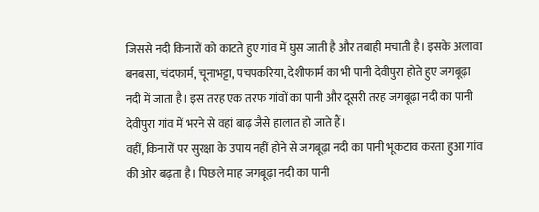जिससे नदी किनारों को काटते हुए गांव में घुस जाती है और तबाही मचाती है। इसके अलावा बनबसा, चंदफार्म, चूनाभट्टा, पचपकरिया, देशीफार्म का भी पानी देवीपुरा होते हुए जगबूढ़ा नदी में जाता है। इस तरह एक तरफ गांवों का पानी और दूसरी तरह जगबूढ़ा नदी का पानी देवीपुरा गांव में भरने से वहां बाढ़ जैसे हालात हो जाते हैं।
वहीं, किनारों पर सुरक्षा के उपाय नहीं होने से जगबूढ़ा नदी का पानी भूकटाव करता हुआ गांव की ओर बढ़ता है। पिछले माह जगबूढ़ा नदी का पानी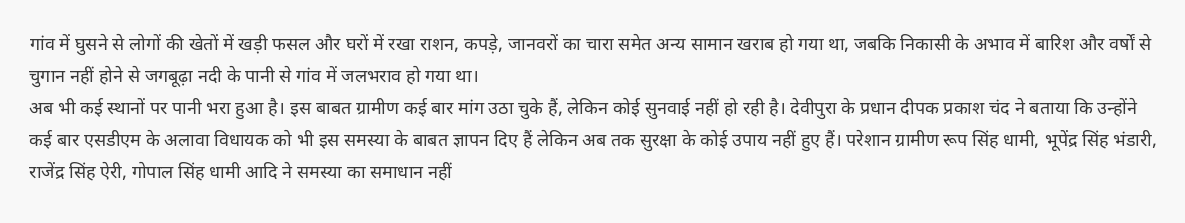गांव में घुसने से लोगों की खेतों में खड़ी फसल और घरों में रखा राशन, कपड़े, जानवरों का चारा समेत अन्य सामान खराब हो गया था, जबकि निकासी के अभाव में बारिश और वर्षों से चुगान नहीं होने से जगबूढ़ा नदी के पानी से गांव में जलभराव हो गया था।
अब भी कई स्थानों पर पानी भरा हुआ है। इस बाबत ग्रामीण कई बार मांग उठा चुके हैं, लेकिन कोई सुनवाई नहीं हो रही है। देवीपुरा के प्रधान दीपक प्रकाश चंद ने बताया कि उन्होंने कई बार एसडीएम के अलावा विधायक को भी इस समस्या के बाबत ज्ञापन दिए हैं लेकिन अब तक सुरक्षा के कोई उपाय नहीं हुए हैं। परेशान ग्रामीण रूप सिंह धामी, भूपेंद्र सिंह भंडारी, राजेंद्र सिंह ऐरी, गोपाल सिंह धामी आदि ने समस्या का समाधान नहीं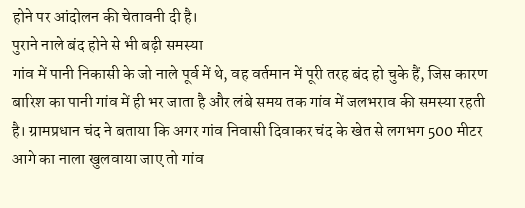होने पर आंदोलन की चेतावनी दी है।
पुराने नाले बंद होने से भी बढ़ी समस्या
गांव में पानी निकासी के जो नाले पूर्व में थे, वह वर्तमान में पूरी तरह बंद हो चुके हैं, जिस कारण बारिश का पानी गांव में ही भर जाता है और लंबे समय तक गांव में जलभराव की समस्या रहती है। ग्रामप्रधान चंद ने बताया कि अगर गांव निवासी दिवाकर चंद के खेत से लगभग 500 मीटर आगे का नाला खुलवाया जाए तो गांव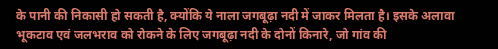के पानी की निकासी हो सकती है, क्योंकि ये नाला जगबूढ़ा नदी में जाकर मिलता है। इसके अलावा भूकटाव एवं जलभराव को रोकने के लिए जगबूढ़ा नदी के दोनों किनारे, जो गांव की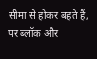सीमा से होकर बहते हैं, पर ब्लॉक और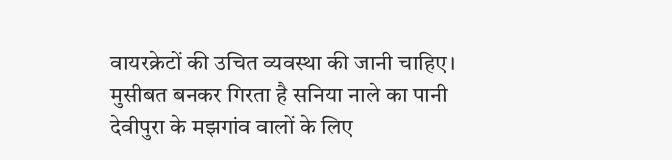वायरक्रेटों की उचित व्यवस्था की जानी चाहिए।
मुसीबत बनकर गिरता है सनिया नाले का पानी
देवीपुरा के मझगांव वालों के लिए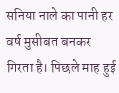सनिया नाले का पानी हर वर्ष मुसीबत बनकर गिरता है। पिछले माह हुई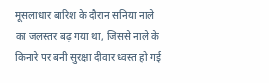मूसलाधार बारिश के दौरान सनिया नाले का जलस्तर बढ़ गया था, जिससे नाले के किनारे पर बनी सुरक्षा दीवार ध्वस्त हो गई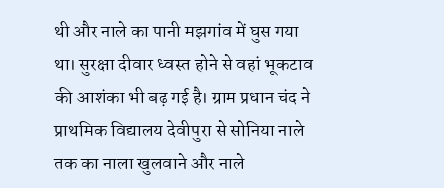थी और नाले का पानी मझगांव में घुस गया था। सुरक्षा दीवार ध्वस्त होने से वहां भूकटाव की आशंका भी बढ़ गई है। ग्राम प्रधान चंद ने प्राथमिक विद्यालय देवीपुरा से सोनिया नाले तक का नाला खुलवाने और नाले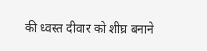की ध्वस्त दीवार को शीघ्र बनाने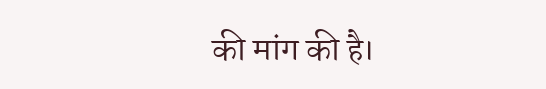की मांग की है।